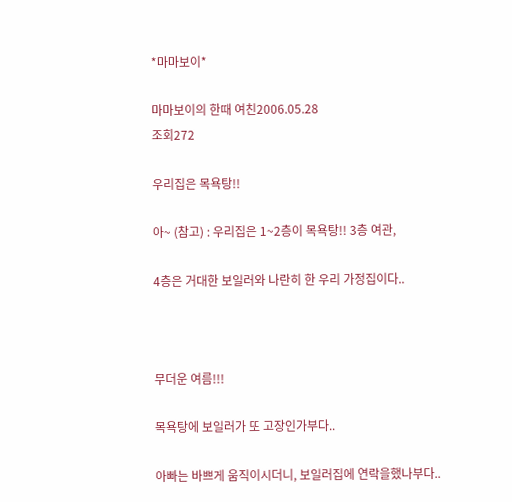*마마보이*

마마보이의 한때 여친2006.05.28
조회272

우리집은 목욕탕!!

아~ (참고) : 우리집은 1~2층이 목욕탕!! 3층 여관,

4층은 거대한 보일러와 나란히 한 우리 가정집이다..



무더운 여름!!!

목욕탕에 보일러가 또 고장인가부다..

아빠는 바쁘게 움직이시더니, 보일러집에 연락을했나부다..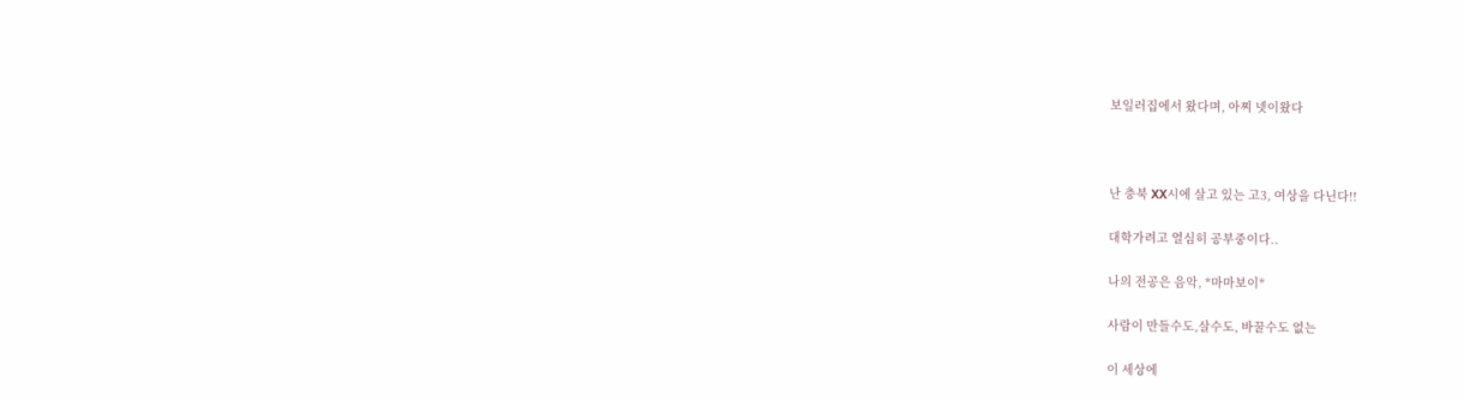보일러집에서 왔다며, 아찌 넷이왔다



난 충북 XX시에 살고 있는 고3, 여상을 다닌다!!

대학가려고 열심히 공부중이다..

나의 전공은 음악, *마마보이*

사람이 만들수도,살수도, 바꿀수도 없는

이 세상에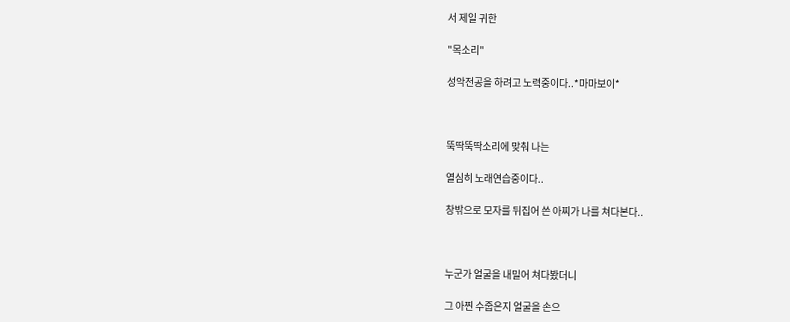서 제일 귀한

"목소리"

성악전공을 하려고 노력중이다..*마마보이*



뚝딱뚝딱소리에 맞춰 나는

열심히 노래연습중이다..

창밖으로 모자를 뒤집어 쓴 아찌가 나를 쳐다본다..



누군가 얼굴을 내밀어 쳐다봤더니

그 아찐 수줍은지 얼굴을 손으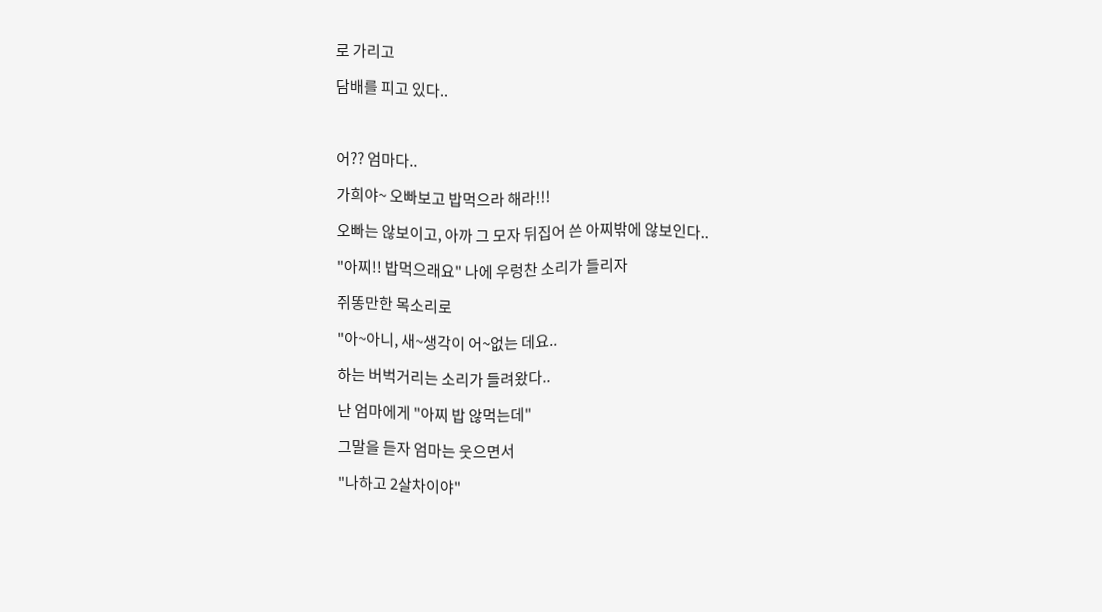로 가리고

담배를 피고 있다..



어?? 엄마다..

가희야~ 오빠보고 밥먹으라 해라!!!

오빠는 않보이고, 아까 그 모자 뒤집어 쓴 아찌밖에 않보인다..

"아찌!! 밥먹으래요" 나에 우렁찬 소리가 들리자

쥐똥만한 목소리로

"아~아니, 새~생각이 어~없는 데요..

하는 버벅거리는 소리가 들려왔다..

난 엄마에게 "아찌 밥 않먹는데"

그말을 듣자 엄마는 웃으면서

"나하고 2살차이야"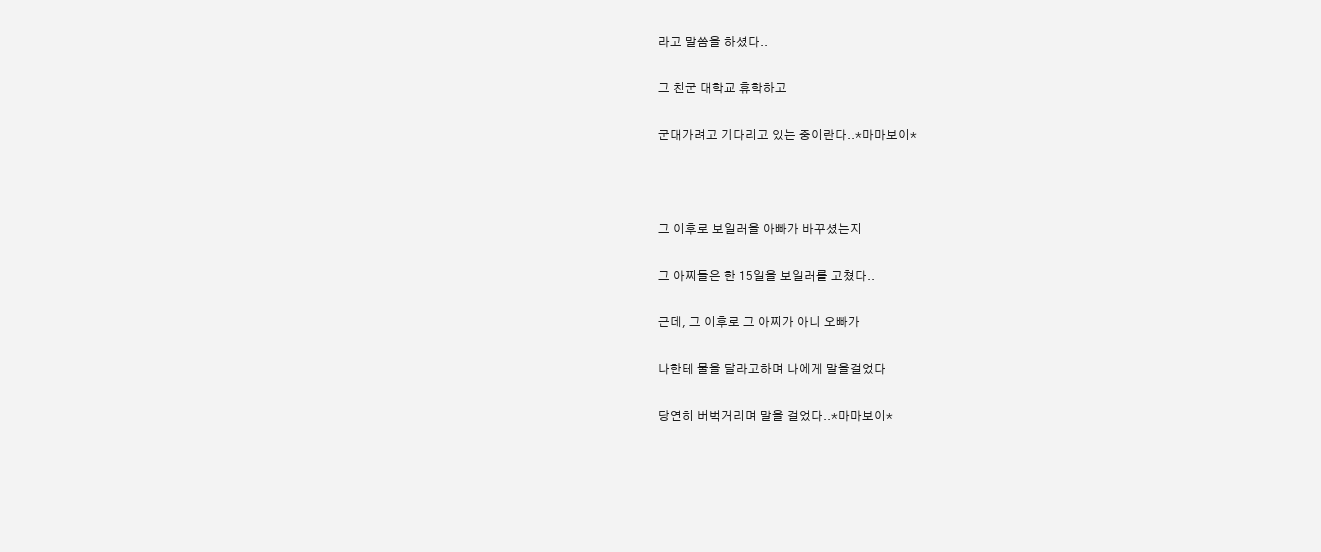라고 말씀을 하셨다..

그 친군 대학교 휴학하고

군대가려고 기다리고 있는 중이란다..*마마보이*



그 이후로 보일러을 아빠가 바꾸셨는지

그 아찌들은 한 15일을 보일러를 고쳤다..

근데, 그 이후로 그 아찌가 아니 오빠가

나한테 물을 달라고하며 나에게 말을걸었다

당연히 버벅거리며 말을 걸었다..*마마보이*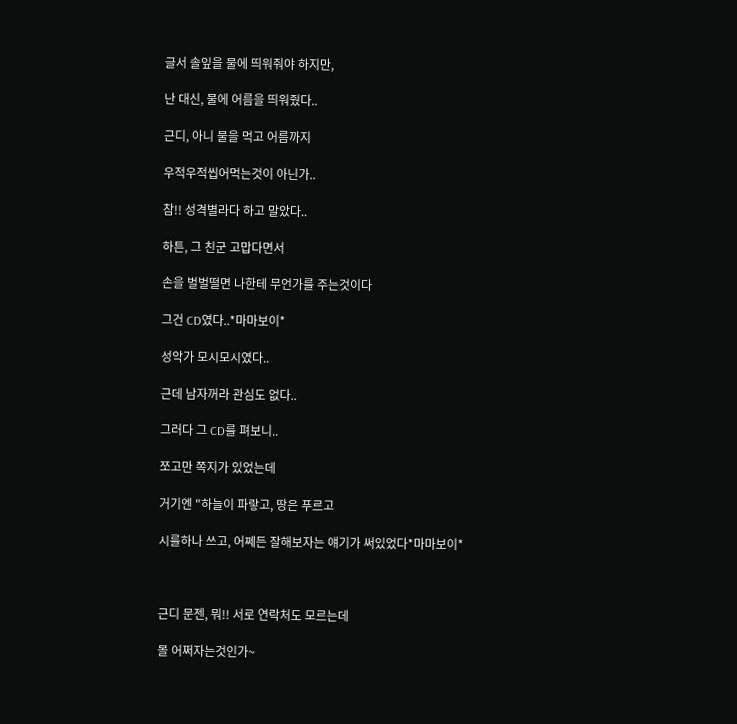글서 솔잎을 물에 띄워줘야 하지만,

난 대신, 물에 어름을 띄워줬다..

근디, 아니 물을 먹고 어름까지

우적우적씹어먹는것이 아닌가..

참!! 성격별라다 하고 말았다..

하튼, 그 친군 고맙다면서

손을 벌벌떨면 나한테 무언가를 주는것이다

그건 CD였다..*마마보이*

성악가 모시모시였다..

근데 남자꺼라 관심도 없다..

그러다 그 CD를 펴보니..

쪼고만 쪽지가 있었는데

거기엔 "하늘이 파랗고, 땅은 푸르고

시를하나 쓰고, 어쩨든 잘해보자는 얘기가 써있었다*마마보이*



근디 문젠, 뭐!! 서로 연락처도 모르는데

몰 어쩌자는것인가~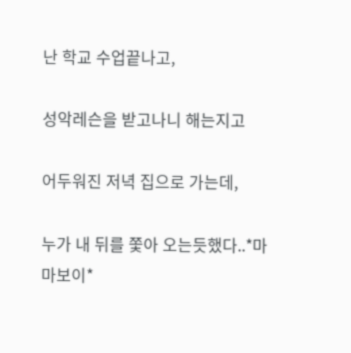난 학교 수업끝나고,

성악레슨을 받고나니 해는지고

어두워진 저녁 집으로 가는데,

누가 내 뒤를 쫓아 오는듯했다..*마마보이*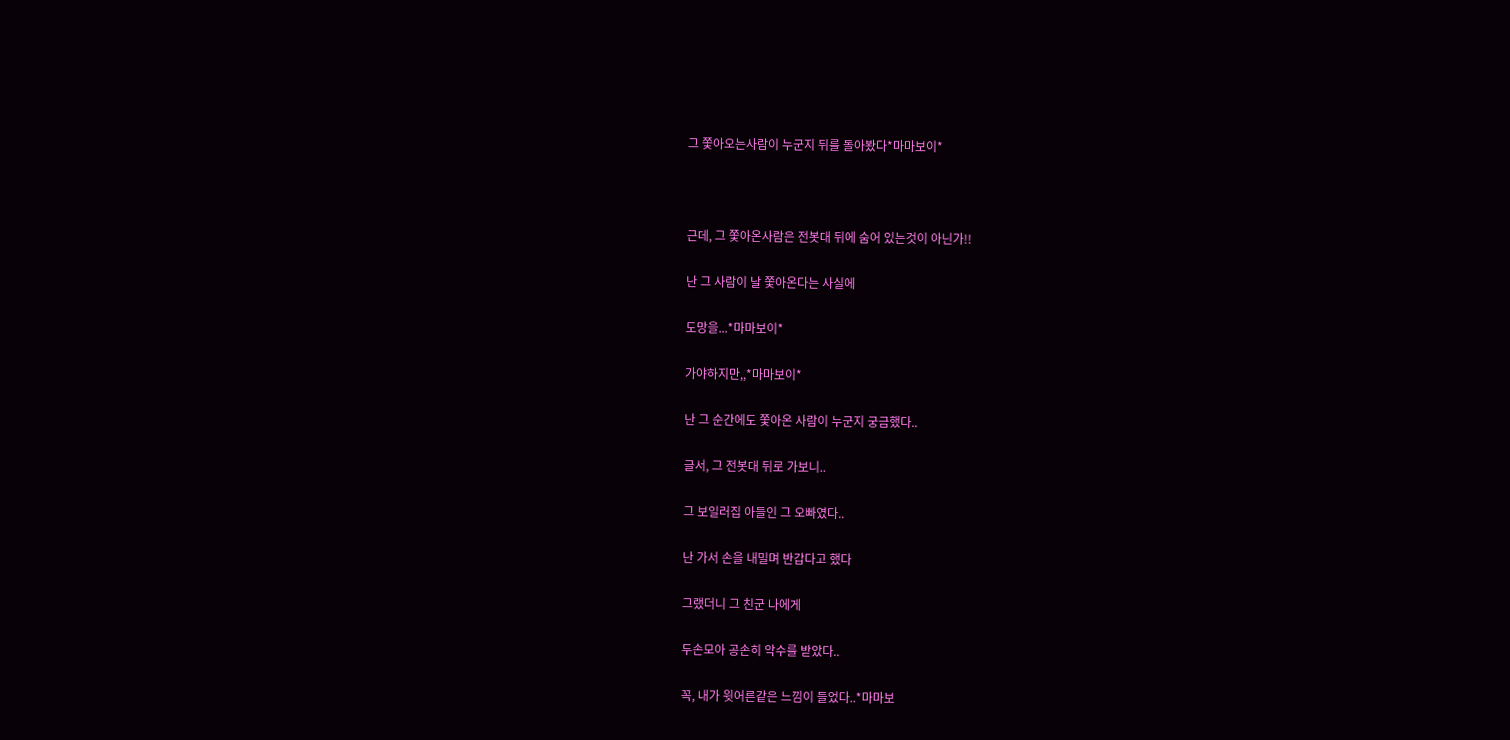그 쫓아오는사람이 누군지 뒤를 돌아봤다*마마보이*



근데, 그 쫓아온사람은 전봇대 뒤에 숨어 있는것이 아닌가!!

난 그 사람이 날 쫓아온다는 사실에

도망을...*마마보이*

가야하지만,,*마마보이*

난 그 순간에도 쫓아온 사람이 누군지 궁금했다..

글서, 그 전봇대 뒤로 가보니..

그 보일러집 아들인 그 오빠였다..

난 가서 손을 내밀며 반갑다고 했다

그랬더니 그 친군 나에게

두손모아 공손히 악수를 받았다..

꼭, 내가 윗어른같은 느낌이 들었다..*마마보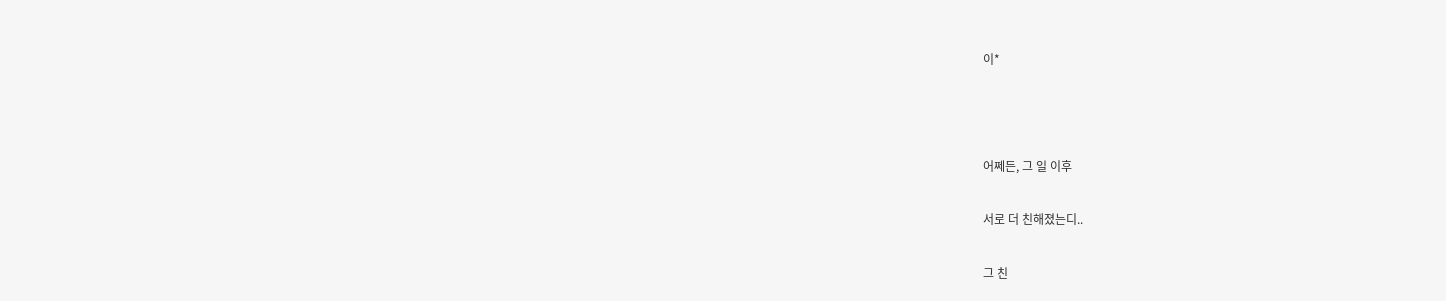이*



어쩨든, 그 일 이후

서로 더 친해졌는디..

그 친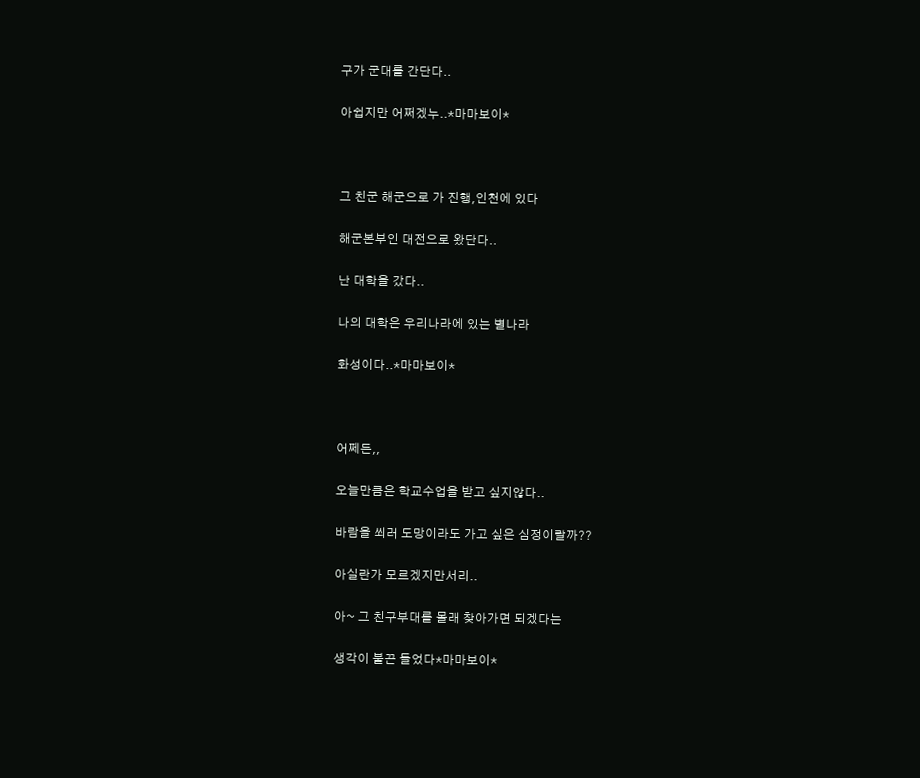구가 군대를 간단다..

아쉽지만 어쩌겠누..*마마보이*



그 친군 해군으로 가 진행,인천에 있다

해군본부인 대전으로 왔단다..

난 대학을 갔다..

나의 대학은 우리나라에 있는 별나라

화성이다..*마마보이*



어쩨든,,

오늘만큼은 학교수업을 받고 싶지않다..

바람을 쐬러 도망이라도 가고 싶은 심정이랄까??

아실란가 모르겠지만서리..

아~ 그 친구부대를 몰래 찾아가면 되겠다는

생각이 불끈 들었다*마마보이*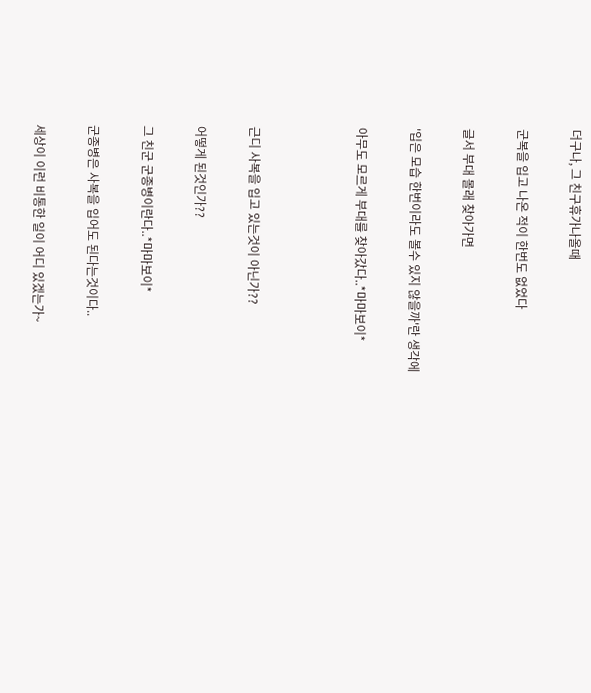더구나, 그 친구휴가나올때

군복을 입고 나온 적이 한번도 없었다

글서 부대 몰래 찾아가면

'입은 모습 한번이라도 볼수 있지 않을까'란 생각에

아무도 모르게 부대를 찾아갔다..*마마보이*



근디 사복을 입고 있는것이 아닌가??

어떻게 된것인가??

그 친군 군종병이란다..*마마보이*

군종병은 사복을 입어도 된다는것이다..

세상이 이런 비통한 일이 어디 있겠는가~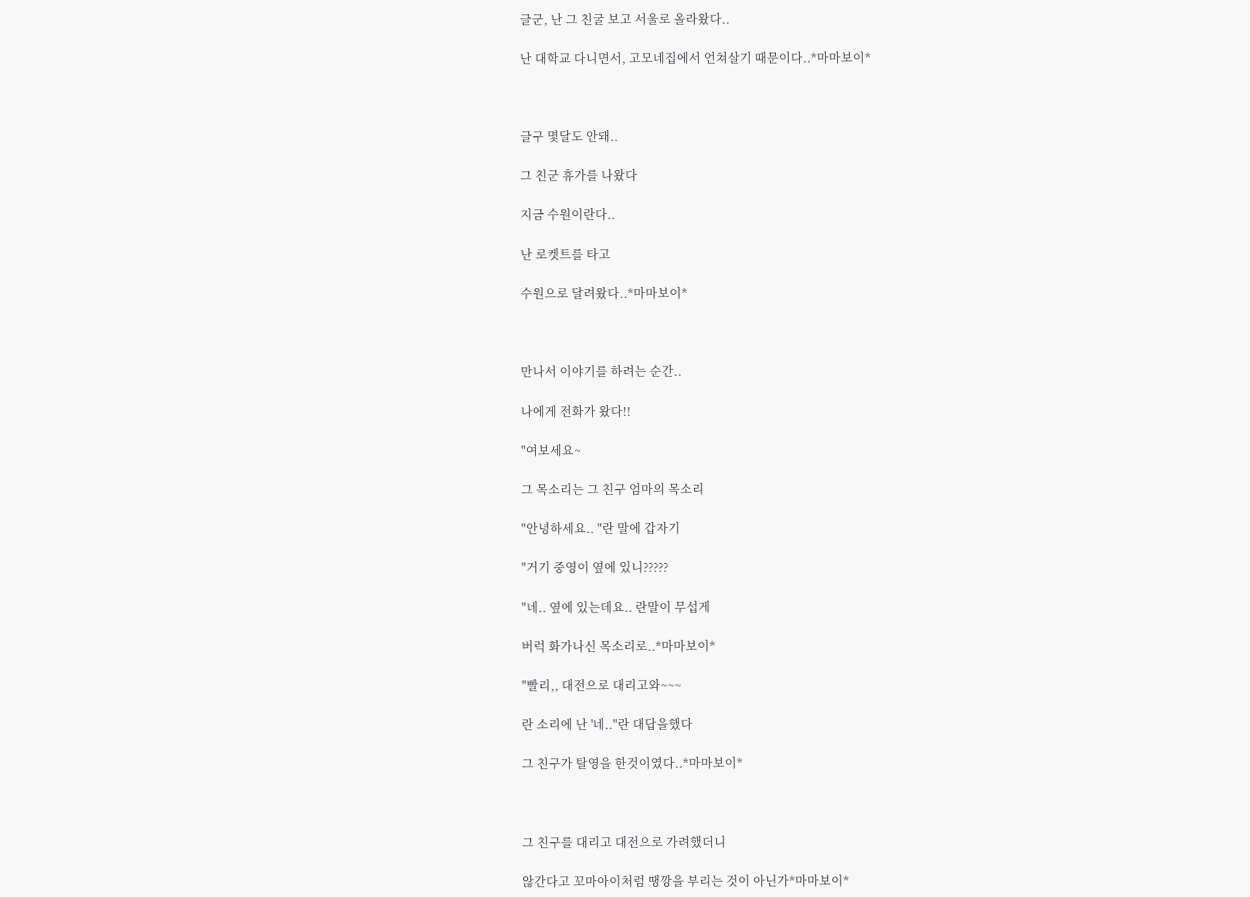글군, 난 그 친굴 보고 서울로 올라왔다..

난 대학교 다니면서, 고모네집에서 언쳐살기 때문이다..*마마보이*



글구 몇달도 안돼..

그 친군 휴가를 나왔다

지금 수원이란다..

난 로켓트를 타고

수원으로 달려왔다..*마마보이*



만나서 이야기를 하려는 순간..

나에게 전화가 왔다!!

"여보세요~

그 목소리는 그 친구 엄마의 목소리

"안녕하세요.. "란 말에 갑자기

"거기 중영이 옆에 있니?????

"네.. 옆에 있는데요.. 란말이 무섭게

버럭 화가나신 목소리로..*마마보이*

"빨리,, 대전으로 대리고와~~~

란 소리에 난 '네.."란 대답을했다

그 친구가 탈영을 한것이였다..*마마보이*



그 친구를 대리고 대전으로 가려했더니

않간다고 꼬마아이처럼 땡깡을 부리는 것이 아닌가*마마보이*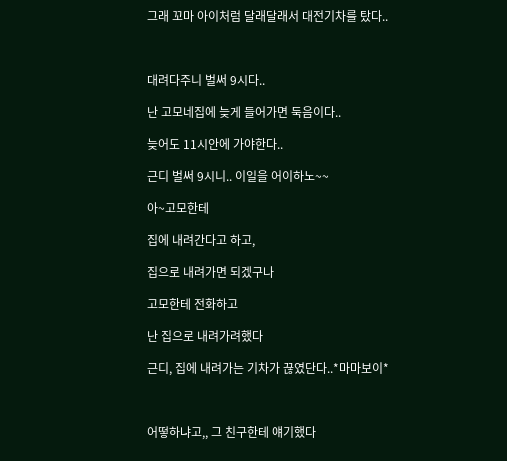그래 꼬마 아이처럼 달래달래서 대전기차를 탔다..



대려다주니 벌써 9시다..

난 고모네집에 늦게 들어가면 둑음이다..

늦어도 11시안에 가야한다..

근디 벌써 9시니.. 이일을 어이하노~~

아~고모한테

집에 내려간다고 하고,

집으로 내려가면 되겠구나

고모한테 전화하고

난 집으로 내려가려했다

근디, 집에 내려가는 기차가 끊였단다..*마마보이*



어떻하냐고,, 그 친구한테 얘기했다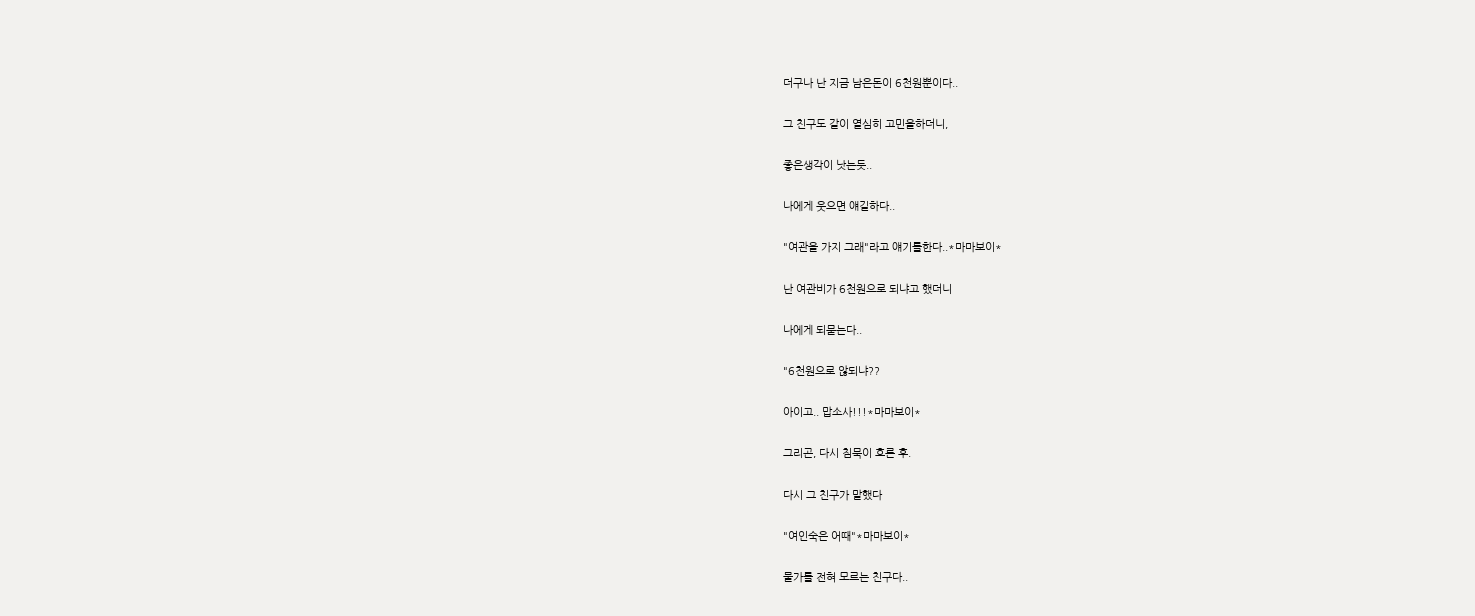더구나 난 지금 남은돈이 6천원뿐이다..

그 친구도 같이 열심히 고민을하더니,

좋은생각이 낫는듯..

나에게 웃으면 얘길하다..

"여관을 가지 그래"라고 얘기를한다..*마마보이*

난 여관비가 6천원으로 되냐고 했더니

나에게 되묻는다..

"6천원으로 않되냐??

아이고.. 맙소사!!!*마마보이*

그리곤, 다시 침묵이 흐른 후.

다시 그 친구가 말했다

"여인숙은 어때"*마마보이*

물가를 전혀 모르는 친구다..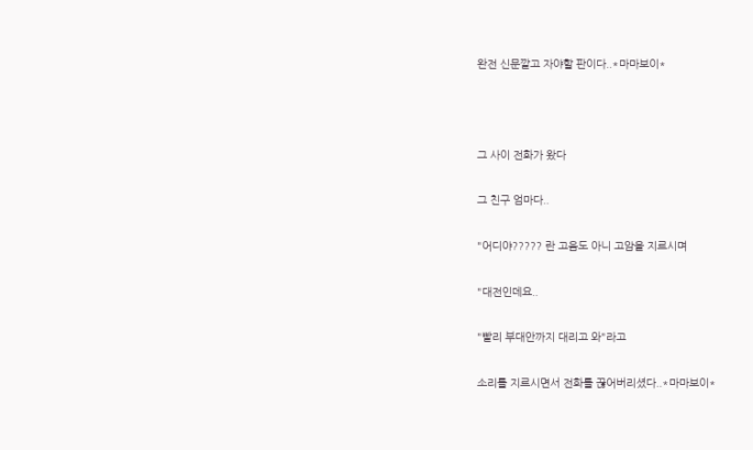완전 신문깔고 자야할 판이다..*마마보이*



그 사이 전화가 왔다

그 친구 엄마다..

"어디야????? 란 고음도 아니 고암을 지르시며

"대전인데요..

"빨리 부대안까지 대리고 와"라고

소리를 지르시면서 전화를 끊어버리셨다..*마마보이*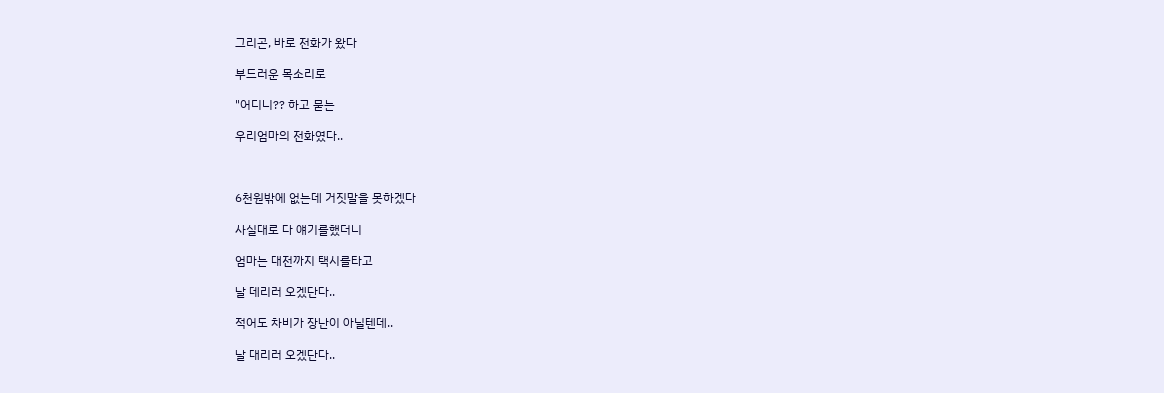그리곤, 바로 전화가 왔다

부드러운 목소리로

"어디니?? 하고 묻는

우리엄마의 전화였다..



6천원밖에 없는데 거짓말을 못하겠다

사실대로 다 얘기를했더니

엄마는 대전까지 택시를타고

날 데리러 오겠단다..

적어도 차비가 장난이 아닐텐데..

날 대리러 오겠단다..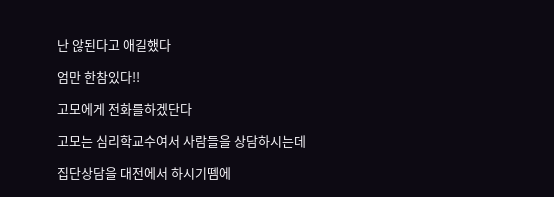난 않된다고 애길했다

엄만 한참있다!!

고모에게 전화를하겠단다

고모는 심리학교수여서 사람들을 상담하시는데

집단상담을 대전에서 하시기뗌에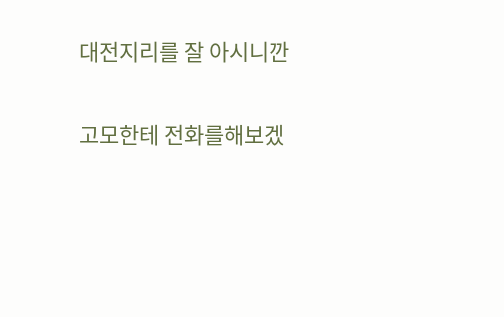대전지리를 잘 아시니깐

고모한테 전화를해보겠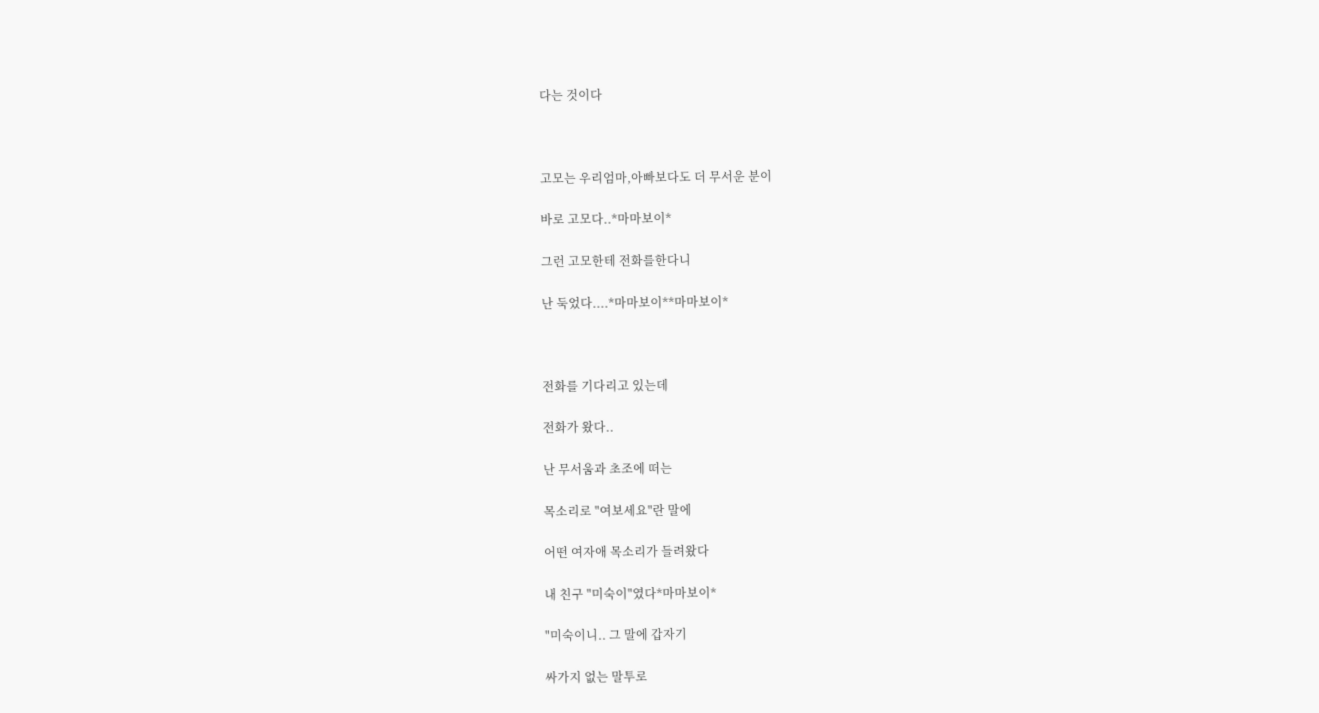다는 것이다



고모는 우리엄마,아빠보다도 더 무서운 분이

바로 고모다..*마마보이*

그런 고모한테 전화를한다니

난 둑었다....*마마보이**마마보이*



전화를 기다리고 있는데

전화가 왔다..

난 무서움과 초조에 떠는

목소리로 "여보세요"란 말에

어떤 여자애 목소리가 들려왔다

내 친구 "미숙이"였다*마마보이*

"미숙이니.. 그 말에 갑자기

싸가지 없는 말투로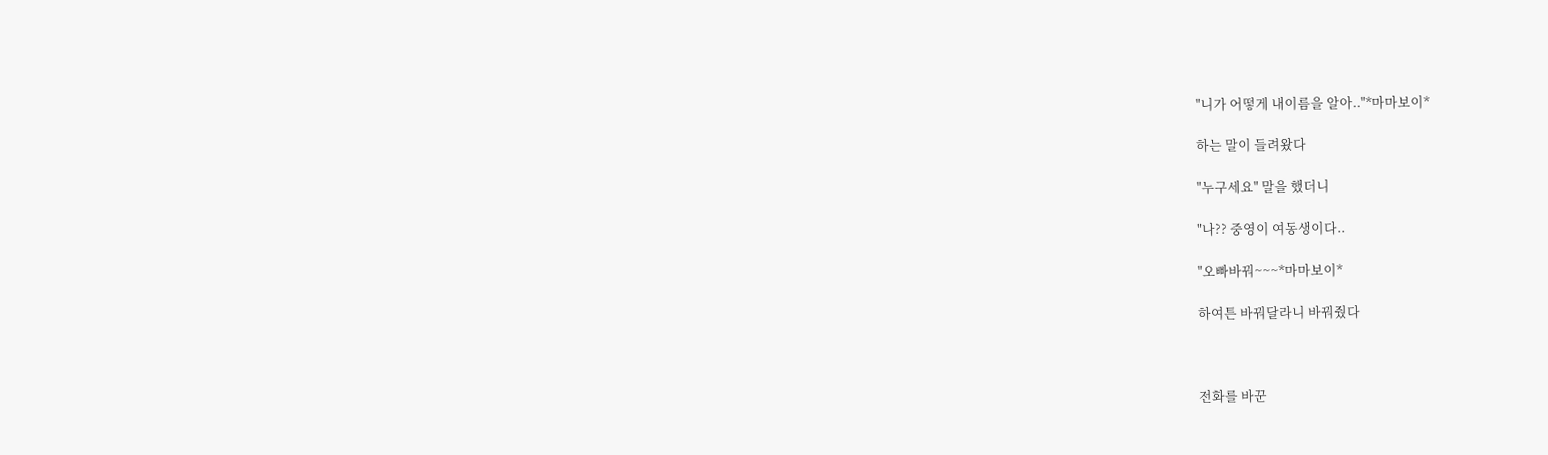"니가 어떻게 내이름을 알아.."*마마보이*

하는 말이 들려왔다

"누구세요" 말을 했더니

"나?? 중영이 여동생이다..

"오빠바꿔~~~*마마보이*

하여튼 바꿔달라니 바꿔줬다



전화를 바꾼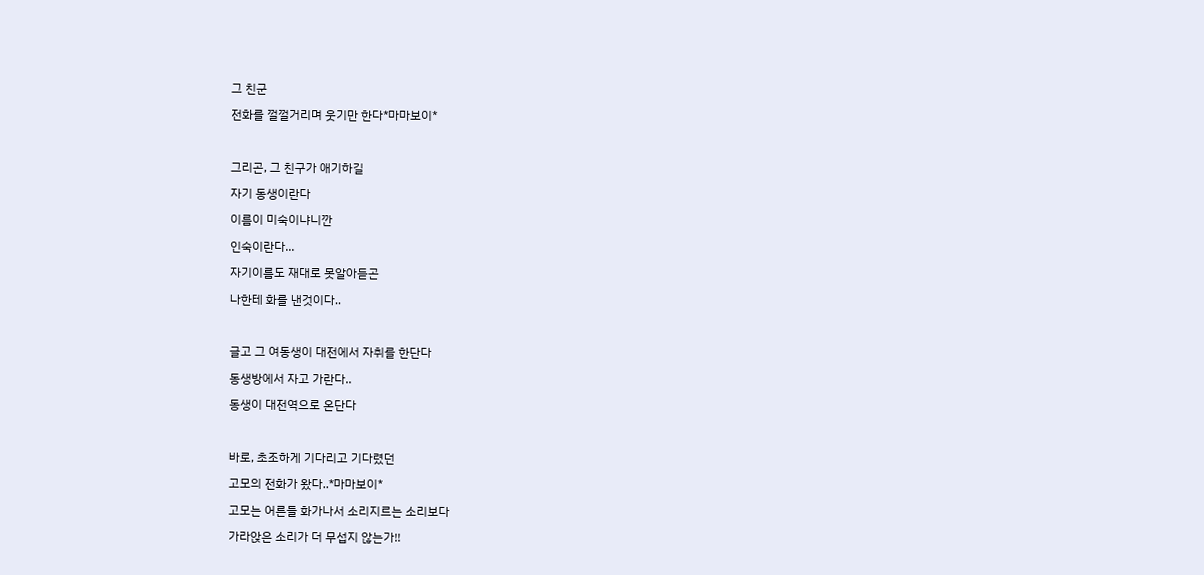그 친군

전화를 껄껄거리며 웃기만 한다*마마보이*



그리곤, 그 친구가 애기하길

자기 동생이란다

이름이 미숙이냐니깐

인숙이란다...

자기이름도 재대로 못알아듣곤

나한테 화를 낸것이다..



글고 그 여동생이 대전에서 자취를 한단다

동생방에서 자고 가란다..

동생이 대전역으로 온단다



바로, 초조하게 기다리고 기다렸던

고모의 전화가 왔다..*마마보이*

고모는 어른들 화가나서 소리지르는 소리보다

가라앉은 소리가 더 무섭지 않는가!!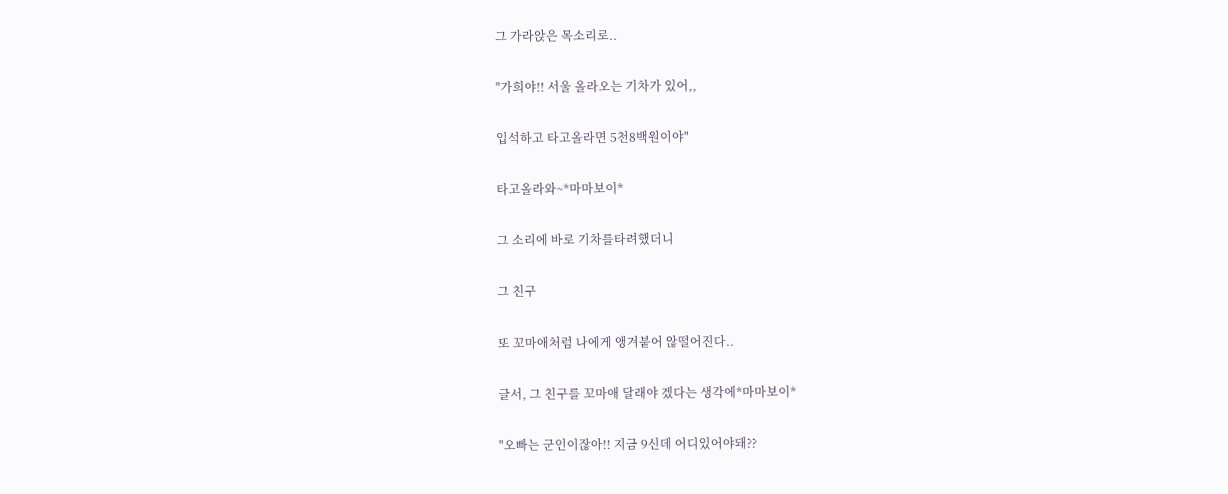그 가라앉은 목소리로..

"가희야!! 서울 올라오는 기차가 있어,,

입석하고 타고올라면 5천8백원이야"

타고올라와~*마마보이*

그 소리에 바로 기차를타려했더니

그 친구

또 꼬마애처럼 나에게 앵겨붙어 않떨어진다..

글서, 그 친구를 꼬마애 달래야 겠다는 생각에*마마보이*

"오빠는 군인이잖아!! 지금 9신데 어디있어야돼??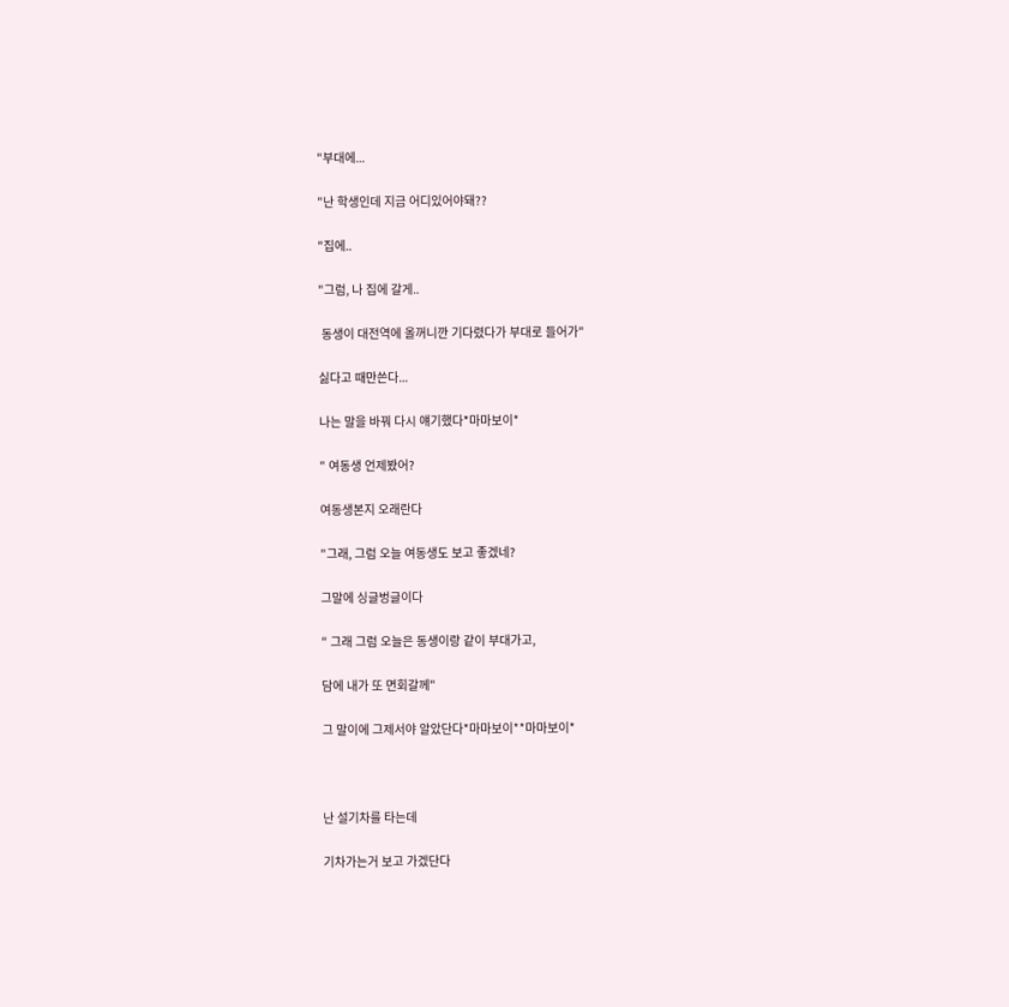"부대에...

"난 학생인데 지금 어디있어야돼??

"집에..

"그럼, 나 집에 갈게..

 동생이 대전역에 올꺼니깐 기다렸다가 부대로 들어가"

싫다고 때만쓴다...

나는 말을 바꿔 다시 얘기했다*마마보이*

" 여동생 언제봤어?

여동생본지 오래란다

"그래, 그럼 오늘 여동생도 보고 좋겠네?

그말에 싱글벙글이다

" 그래 그럼 오늘은 동생이랑 같이 부대가고,

담에 내가 또 면회갈께"

그 말이에 그제서야 알았단다*마마보이**마마보이*



난 설기차를 타는데

기차가는거 보고 가겠단다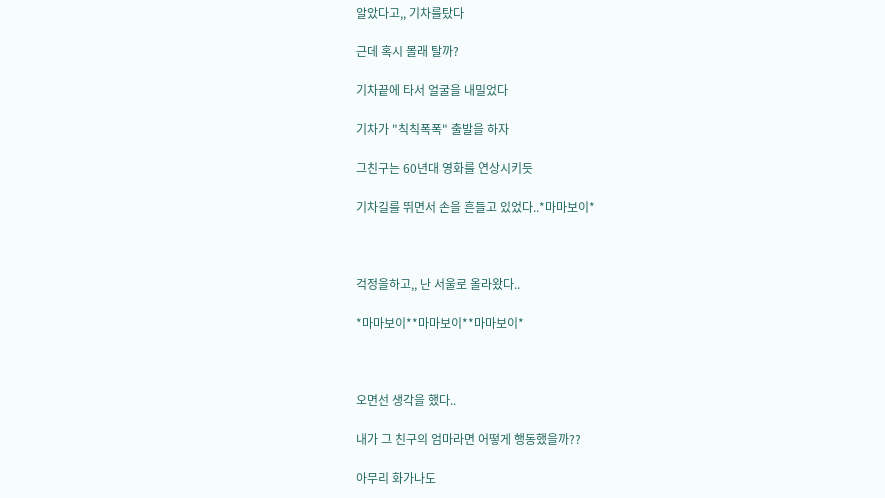알았다고,, 기차를탔다

근데 혹시 몰래 탈까?

기차끝에 타서 얼굴을 내밀었다

기차가 "칙칙폭폭" 출발을 하자

그친구는 60년대 영화를 연상시키듯

기차길를 뛰면서 손을 흔들고 있었다..*마마보이*



걱정을하고,, 난 서울로 올라왔다..

*마마보이**마마보이**마마보이*



오면선 생각을 했다..

내가 그 친구의 엄마라면 어떻게 행동했을까??

아무리 화가나도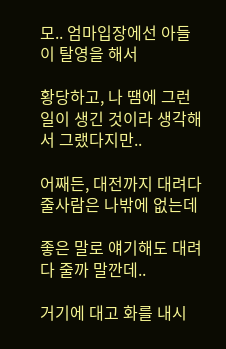모.. 엄마입장에선 아들이 탈영을 해서

황당하고, 나 땜에 그런일이 생긴 것이라 생각해서 그랬다지만..

어째든, 대전까지 대려다 줄사람은 나밖에 없는데

좋은 말로 얘기해도 대려다 줄까 말깐데..

거기에 대고 화를 내시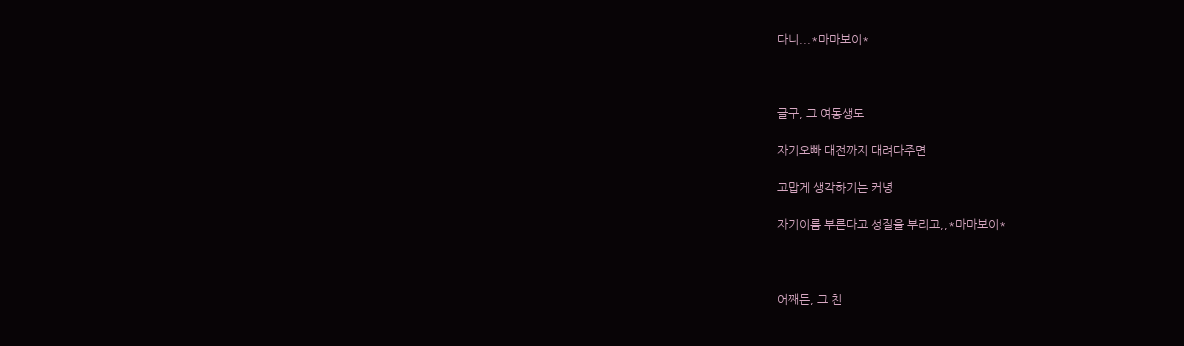다니...*마마보이*



글구, 그 여동생도

자기오빠 대전까지 대려다주면

고맙게 생각하기는 커녕

자기이름 부른다고 성질을 부리고,,*마마보이*



어째든, 그 친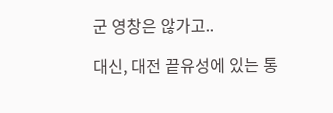군 영창은 않가고..

대신, 대전 끝유성에 있는 통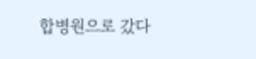합병원으로 갔다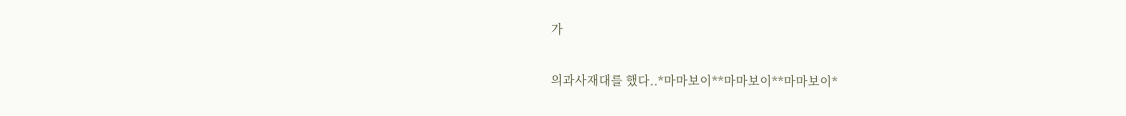가

의과사재대를 했다..*마마보이**마마보이**마마보이*